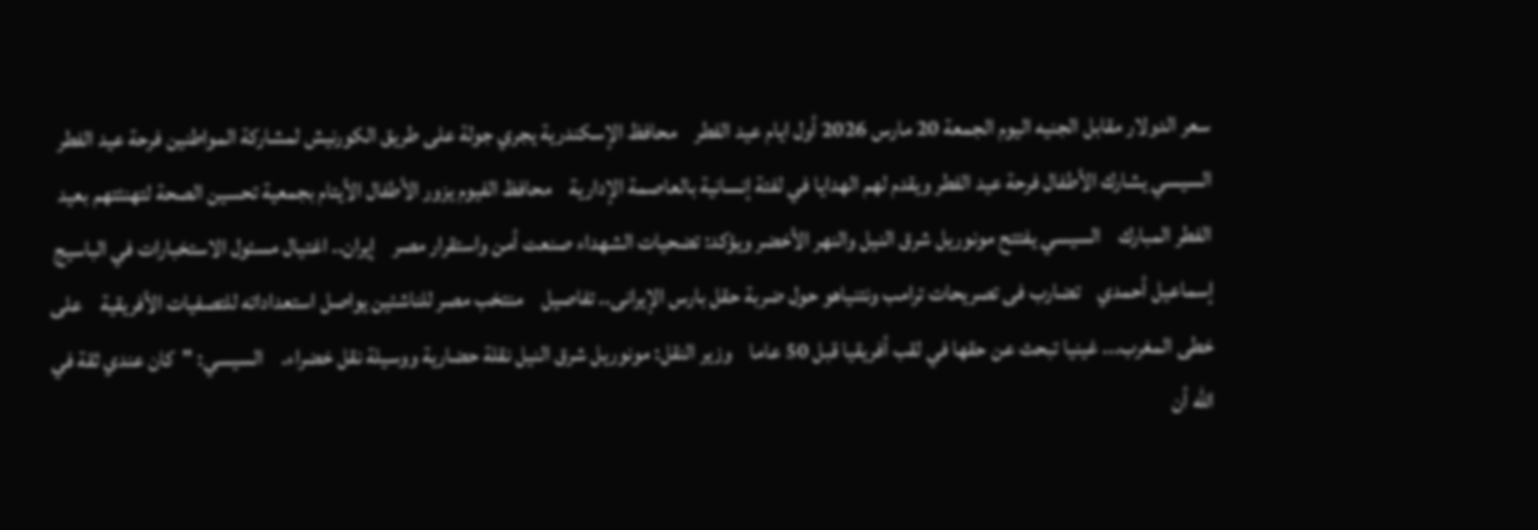سعر الدولار مقابل الجنيه اليوم الجمعة 20 مارس 2026 أول ايام عيد الفطر    محافظ الإسكندرية يجري جولة على طريق الكورنيش لمشاركة المواطنين فرحة عيد الفطر    السيسي يشارك الأطفال فرحة عيد الفطر ويقدم لهم الهدايا في لفتة إنسانية بالعاصمة الإدارية    محافظ الفيوم يزور الأطفال الأيتام بجمعية تحسين الصحة لتهنئتهم بعيد الفطر المبارك    السيسي يفتتح مونوريل شرق النيل والنهر الأخضر ويؤكد: تضحيات الشهداء صنعت أمن واستقرار مصر    إيران.. اغتيال مسئول الاستخبارات في الباسيج إسماعيل أحمدي    تضارب فى تصريحات ترامب ونتنياهو حول ضربة حقل بارس الإيرانى.. تفاصيل    منتخب مصر للناشئين يواصل استعداداته للتصفيات الأفريقية    على خطى المغرب... غينيا تبحث عن حقها في لقب أفريقيا قبل 50 عاما    وزير النقل: مونوريل شرق النيل نقلة حضارية ووسيلة نقل خضراء.    السيسي: "كان عندي ثقة في الله أن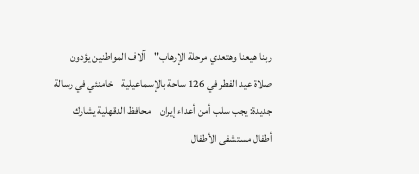ربنا هيعنا وهتعدي مرحلة الإرهاب"    آلاف المواطنين يؤدون صلاة عيد الفطر في 126 ساحة بالإسماعيلية    خامنئي في رسالة جديدة: يجب سلب أمن أعداء إيران    محافظ الدقهلية يشارك أطفال مستشفى الأطفال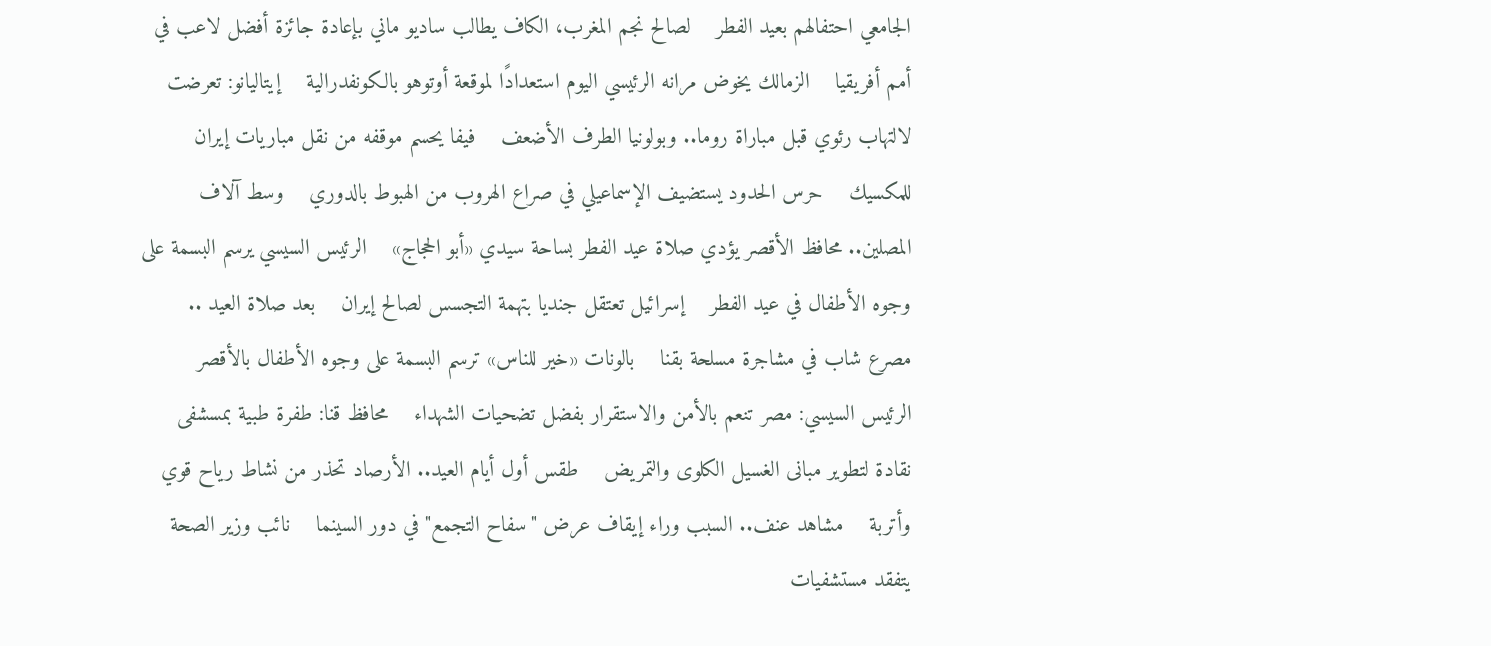الجامعي احتفالهم بعيد الفطر    لصالح نجم المغرب، الكاف يطالب ساديو ماني بإعادة جائزة أفضل لاعب في أمم أفريقيا    الزمالك يخوض مرانه الرئيسي اليوم استعدادًا لموقعة أوتوهو بالكونفدرالية    إيتاليانو: تعرضت لالتهاب رئوي قبل مباراة روما.. وبولونيا الطرف الأضعف    فيفا يحسم موقفه من نقل مباريات إيران للمكسيك    حرس الحدود يستضيف الإسماعيلي في صراع الهروب من الهبوط بالدوري    وسط آلاف المصلين.. محافظ الأقصر يؤدي صلاة عيد الفطر بساحة سيدي «أبو الحجاج»    الرئيس السيسي يرسم البسمة على وجوه الأطفال في عيد الفطر    إسرائيل تعتقل جنديا بتهمة التجسس لصالح إيران    بعد صلاة العيد .. مصرع شاب في مشاجرة مسلحة بقنا    بالونات «خير للناس» ترسم البسمة على وجوه الأطفال بالأقصر    الرئيس السيسي: مصر تنعم بالأمن والاستقرار بفضل تضحيات الشهداء    محافظ قنا: طفرة طبية بمسشفى نقادة لتطوير مبانى الغسيل الكلوى والتمريض    طقس أول أيام العيد.. الأرصاد تحذر من نشاط رياح قوي وأتربة    مشاهد عنف.. السبب وراء إيقاف عرض "سفاح التجمع" في دور السينما    نائب وزير الصحة يتفقد مستشفيات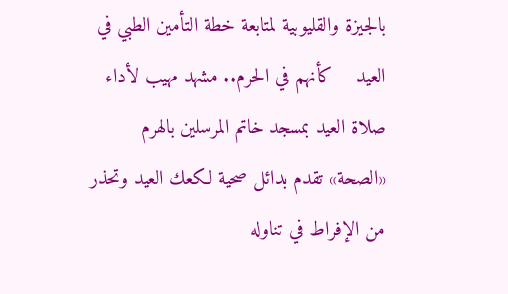بالجيزة والقليوبية لمتابعة خطة التأمين الطبي في العيد    كأنهم في الحرم.. مشهد مهيب لأداء صلاة العيد بمسجد خاتم المرسلين بالهرم    «الصحة» تقدم بدائل صحية لكعك العيد وتحذر من الإفراط في تناوله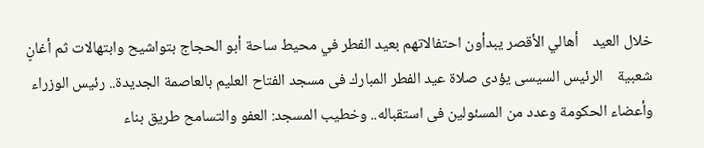خلال العيد    أهالي الأقصر يبدأون احتفالاتهم بعيد الفطر في محيط ساحة أبو الحجاج بتواشيح وابتهالات ثم أغانٍ شعبية    الرئيس السيسى يؤدى صلاة عيد الفطر المبارك فى مسجد الفتاح العليم بالعاصمة الجديدة.. رئيس الوزراء وأعضاء الحكومة وعدد من المسئولين فى استقباله.. وخطيب المسجد: العفو والتسامح طريق بناء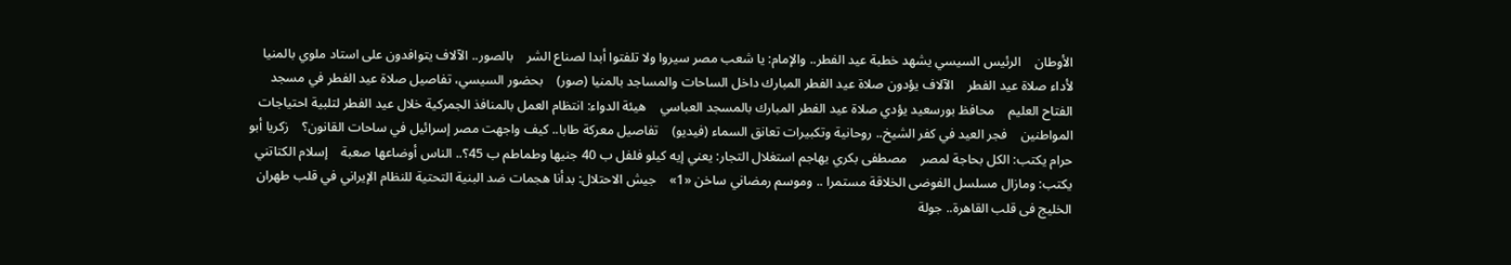الأوطان    الرئيس السيسي يشهد خطبة عيد الفطر.. والإمام: يا شعب مصر سيروا ولا تلفتوا أبدا لصناع الشر    بالصور.. الآلاف يتوافدون على استاد ملوي بالمنيا لأداء صلاة عيد الفطر    الآلاف يؤدون صلاة عيد الفطر المبارك داخل الساحات والمساجد بالمنيا (صور)    بحضور السيسي، تفاصيل صلاة عيد الفطر في مسجد الفتاح العليم    محافظ بورسعيد يؤدي صلاة عيد الفطر المبارك بالمسجد العباسي    هيئة الدواء: انتظام العمل بالمنافذ الجمركية خلال عيد الفطر لتلبية احتياجات المواطنين    فجر العيد في كفر الشيخ.. روحانية وتكبيرات تعانق السماء (فيديو)    تفاصيل معركة طابا.. كيف واجهت مصر إسرائيل في ساحات القانون؟    زكريا أبو حرام يكتب: الكل بحاجة لمصر    مصطفى بكري يهاجم استغلال التجار: يعني إيه كيلو فلفل ب 40 جنيها وطماطم ب 45؟.. الناس أوضاعها صعبة    إسلام الكتاتني يكتب: ومازال مسلسل الفوضى الخلاقة مستمرا .. وموسم رمضاني ساخن «1»    جيش الاحتلال: بدأنا هجمات ضد البنية التحتية للنظام الإيراني في قلب طهران    الخليج فى قلب القاهرة.. جولة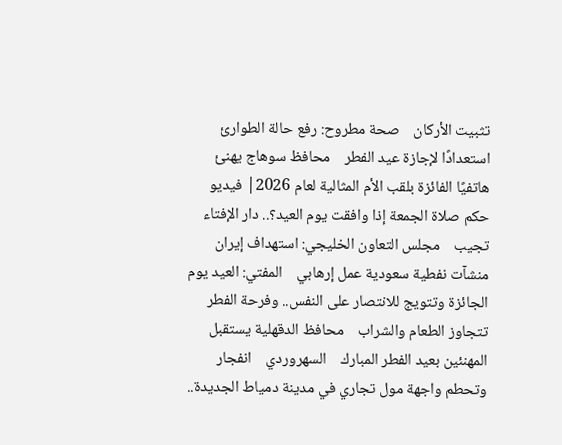تثبيت الأركان    صحة مطروح: رفع حالة الطوارئ استعدادًا لإجازة عيد الفطر    محافظ سوهاج يهنئ هاتفيًا الفائزة بلقب الأم المثالية لعام 2026| فيديو    حكم صلاة الجمعة إذا وافقت يوم العيد؟.. دار الإفتاء تجيب    مجلس التعاون الخليجي: استهداف إيران منشآت نفطية سعودية عمل إرهابي    المفتي: العيد يوم الجائزة وتتويج للانتصار على النفس.. وفرحة الفطر تتجاوز الطعام والشراب    محافظ الدقهلية يستقبل المهنئين بعيد الفطر المبارك    السهروردي    انفجار وتحطم واجهة مول تجاري في مدينة دمياط الجديدة..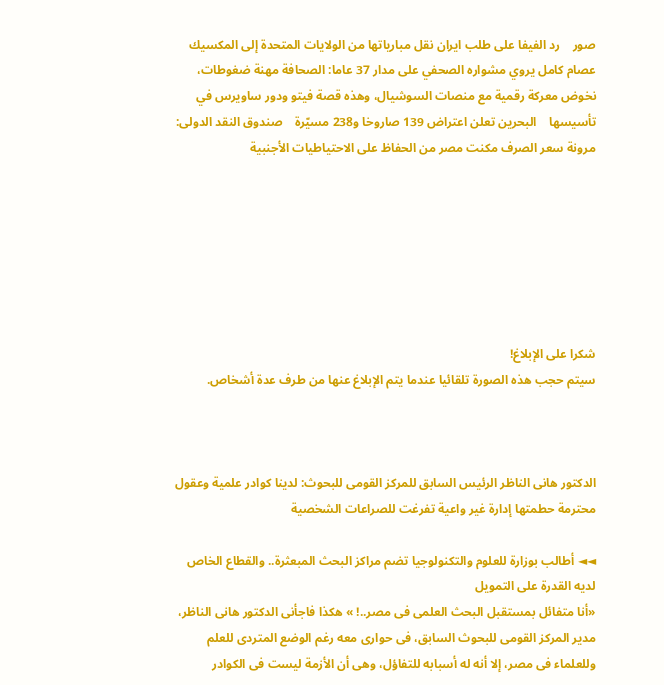صور    رد الفيفا على طلب ايران نقل مبارياتها من الولايات المتحدة إلى المكسيك    عصام كامل يروي مشواره الصحفي على مدار 37 عاما: الصحافة مهنة ضغوطات، نخوض معركة رقمية مع منصات السوشيال، وهذه قصة فيتو ودور ساويرس في تأسيسها    البحرين تعلن اعتراض 139 صاروخا و238 مسيّرة    صندوق النقد الدولى: مرونة سعر الصرف مكنت مصر من الحفاظ على الاحتياطيات الأجنبية







شكرا على الإبلاغ!
سيتم حجب هذه الصورة تلقائيا عندما يتم الإبلاغ عنها من طرف عدة أشخاص.



الدكتور هانى الناظر الرئيس السابق للمركز القومى للبحوث: لدينا كوادر علمية وعقول محترمة حطمتها إدارة غير واعية تفرغت للصراعات الشخصية

◄◄ أطالب بوزارة للعلوم والتكنولوجيا تضم مراكز البحث المبعثرة.. والقطاع الخاص لديه القدرة على التمويل
«أنا متفائل بمستقبل البحث العلمى فى مصر..! » هكذا فاجأنى الدكتور هانى الناظر، مدير المركز القومى للبحوث السابق، فى حوارى معه رغم الوضع المتردى للعلم وللعلماء فى مصر، إلا أنه له أسبابه للتفاؤل، وهى أن الأزمة ليست فى الكوادر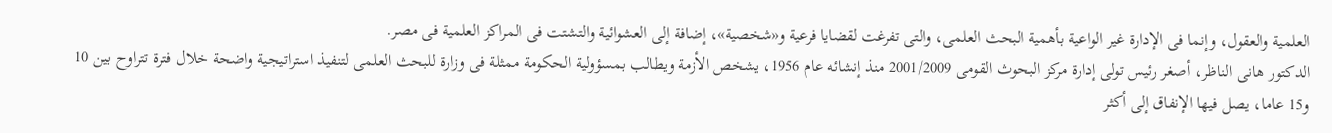العلمية والعقول، وإنما فى الإدارة غير الواعية بأهمية البحث العلمى، والتى تفرغت لقضايا فرعية و«شخصية»، إضافة إلى العشوائية والتشتت فى المراكز العلمية فى مصر.
الدكتور هانى الناظر، أصغر رئيس تولى إدارة مركز البحوث القومى 2001/2009 منذ إنشائه عام 1956، يشخص الأزمة ويطالب بمسؤولية الحكومة ممثلة فى وزارة للبحث العلمى لتنفيذ استراتيجية واضحة خلال فترة تتراوح بين 10 و15 عاما، يصل فيها الإنفاق إلى أكثر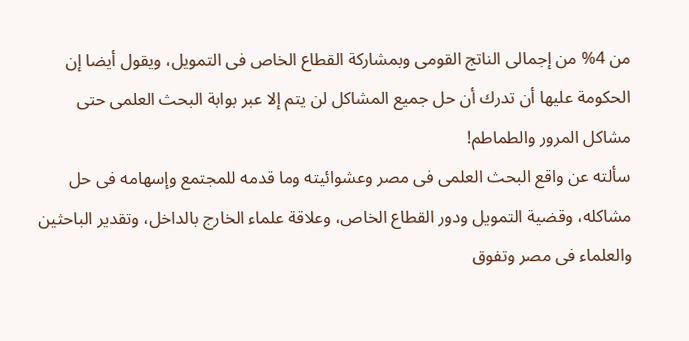من 4% من إجمالى الناتج القومى وبمشاركة القطاع الخاص فى التمويل، ويقول أيضا إن الحكومة عليها أن تدرك أن حل جميع المشاكل لن يتم إلا عبر بوابة البحث العلمى حتى مشاكل المرور والطماطم!
سألته عن واقع البحث العلمى فى مصر وعشوائيته وما قدمه للمجتمع وإسهامه فى حل مشاكله، وقضية التمويل ودور القطاع الخاص، وعلاقة علماء الخارج بالداخل، وتقدير الباحثين والعلماء فى مصر وتفوق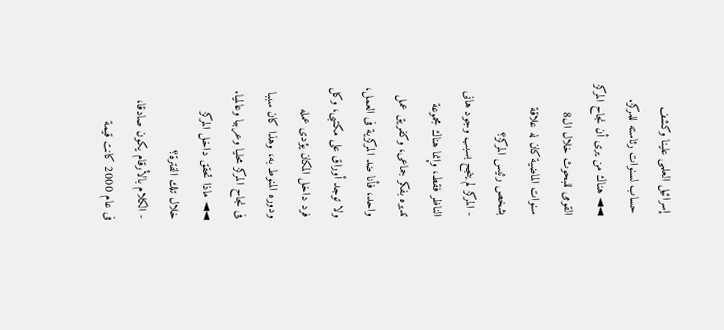إسرائيل العلمى علينا وكشف حساب لسنوات رئاسته للمركز.
◄◄ هناك من يرى أن نجاح المركز القومى للبحوث خلال ال8 سنوات الماضية كان له علاقة بشخص رئيس المركز؟
- المركز لم ينجح بسبب وجود هانى الناظر فقط، وإنما هناك مجموعة تديره بفكر جماعى، وكفريق عمل واحد، فأنا ضد المركزية فى العمل، ولا توجد أوراق على مكتبى، وكل فرد داخل المكان يؤدى عمله ودوره المنوط به، وهذا كان سببا فى نجاح المركز محليا وعربيا وعالميا.
◄◄ ماذا تحقق داخل المركز خلال تلك الفترة؟
- الكلام بالأرقام يكون صادقا، فى عام 2000 كانت قيمة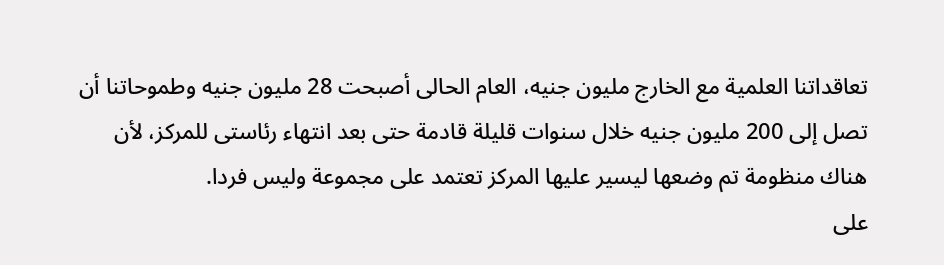تعاقداتنا العلمية مع الخارج مليون جنيه، العام الحالى أصبحت 28 مليون جنيه وطموحاتنا أن تصل إلى 200 مليون جنيه خلال سنوات قليلة قادمة حتى بعد انتهاء رئاستى للمركز، لأن هناك منظومة تم وضعها ليسير عليها المركز تعتمد على مجموعة وليس فردا.
على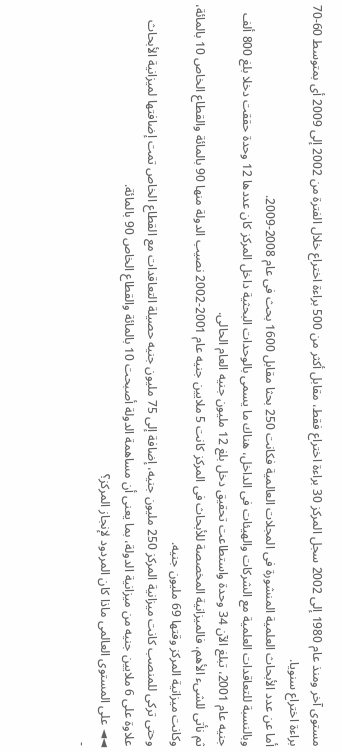مستوى آخر ومنذ عام 1980 إلى 2002 سجل المركز 30 براءة اختراع فقط، مقابل أكثر من 500 براءة اختراع خلال الفترة من 2002 إلى 2009 أى بمتوسط 60-70 براءة اختراع سنويا.
أما عن عدد الأبحاث العلمية المنشورة فى المجلات العالمية فكانت 250 بحثا مقابل 1600 بحث فى عام 2008-2009.
وبالنسبة للتعاقدات العلمية مع الشركات والهيئات فى الداخل، هناك ما يسمى بالوحدات البحثية داخل المركز كان عددها 12 وحدة حققت دخلا بلغ 800 ألف جنيه عام 2001، تبلغ الآن 34 وحدة واستطاعت تحقيق دخل بلغ 12 مليون جنيه العام الحالى.
ثم نأتى للشىء الأهم، فالميزانية المخصصة للأبحاث فى المركز كانت 5 ملايين جنيه عام 2001-2002 نصيب الدولة منها 90 بالمائة والقطاع الخاص 10 بالمائة، وكانت ميزانية المركز وقتها 69 مليون جنيه.
وحتى تركى للمنصب كانت ميزانية المركز 250 مليون جنيه، إضافة إلى 75 مليون جنيه حصيلة التعاقدات مع القطاع الخاص تمت إضافتها لميزانية الأبحاث علاوة على 6 ملايين جنيه من ميزانية الدولة، بما يعنى أن مساهمة الدولة أصبحت 10 بالمائة والقطاع الخاص 90 بالمائة.
◄◄ على المستوى العالمى ماذا كان المردود لإنجاز المركز؟
-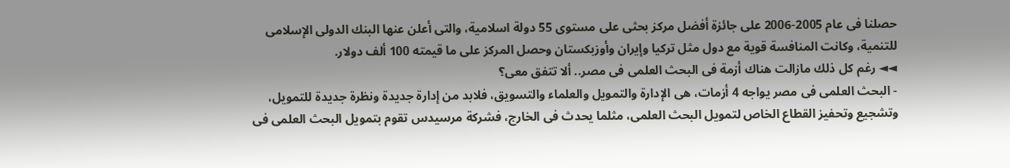حصلنا فى عام 2005-2006 على جائزة أفضل مركز بحثى على مستوى 55 دولة اسلامية، والتى أعلن عنها البنك الدولى الإسلامى للتنمية، وكانت المنافسة قوية مع دول مثل تركيا وإيران وأوزبكستان وحصل المركز على ما قيمته 100 ألف دولار.
◄◄ رغم كل ذلك مازالت هناك أزمة فى البحث العلمى فى مصر.. ألا تتفق معى؟
- البحث العلمى فى مصر يواجه 4 أزمات، هى الإدارة والتمويل والعلماء والتسويق، فلابد من إدارة جديدة ونظرة جديدة للتمويل، وتشجيع وتحفيز القطاع الخاص لتمويل البحث العلمى، مثلما يحدث فى الخارج، فشركة مرسيدس تقوم بتمويل البحث العلمى فى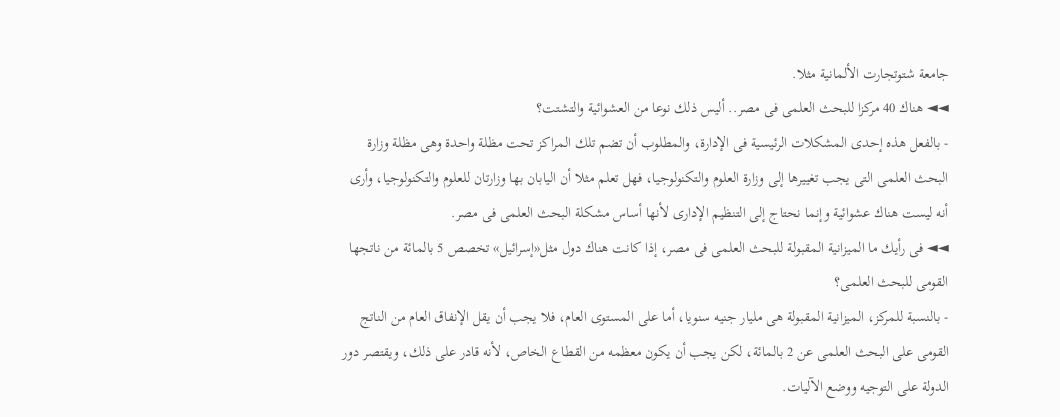جامعة شتوتجارت الألمانية مثلا.
◄◄ هناك 40 مركزا للبحث العلمى فى مصر.. أليس ذلك نوعا من العشوائية والتشتت؟
- بالفعل هذه إحدى المشكلات الرئيسية فى الإدارة، والمطلوب أن تضم تلك المراكز تحت مظلة واحدة وهى مظلة وزارة البحث العلمى التى يجب تغييرها إلى وزارة العلوم والتكنولوجيا، فهل تعلم مثلا أن اليابان بها وزارتان للعلوم والتكنولوجيا، وأرى أنه ليست هناك عشوائية وإنما نحتاج إلى التنظيم الإدارى لأنها أساس مشكلة البحث العلمى فى مصر.
◄◄ فى رأيك ما الميزانية المقبولة للبحث العلمى فى مصر، إذا كانت هناك دول مثل«إسرائيل» تخصص 5 بالمائة من ناتجها القومى للبحث العلمى؟
- بالنسبة للمركز، الميزانية المقبولة هى مليار جنيه سنويا، أما على المستوى العام، فلا يجب أن يقل الإنفاق العام من الناتج القومى على البحث العلمى عن 2 بالمائة، لكن يجب أن يكون معظمه من القطاع الخاص، لأنه قادر على ذلك، ويقتصر دور الدولة على التوجيه ووضع الآليات.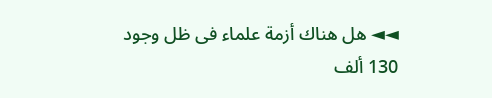◄◄ هل هناك أزمة علماء فى ظل وجود 130 ألف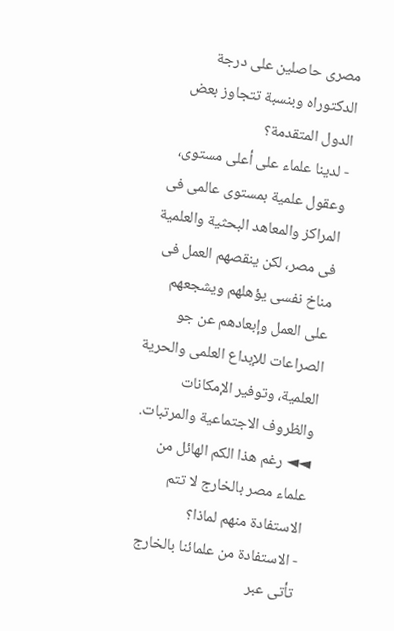مصرى حاصلين على درجة الدكتوراه وبنسبة تتجاوز بعض الدول المتقدمة؟
- لدينا علماء على أعلى مستوى، وعقول علمية بمستوى عالمى فى المراكز والمعاهد البحثية والعلمية فى مصر، لكن ينقصهم العمل فى مناخ نفسى يؤهلهم ويشجعهم على العمل وإبعادهم عن جو الصراعات للإبداع العلمى والحرية العلمية، وتوفير الإمكانات والظروف الاجتماعية والمرتبات.
◄◄ رغم هذا الكم الهائل من علماء مصر بالخارج لا تتم الاستفادة منهم لماذا؟
- الاستفادة من علمائنا بالخارج تأتى عبر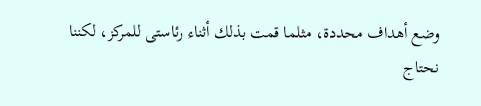وضع أهداف محددة، مثلما قمت بذلك أثناء رئاستى للمركز، لكننا نحتاج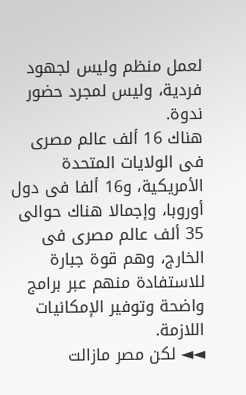لعمل منظم وليس لجهود فردية، وليس لمجرد حضور ندوة.
هناك 16 ألف عالم مصرى فى الولايات المتحدة الأمريكية، و16 ألفا فى دول أوروبا، وإجمالا هناك حوالى 35 ألف عالم مصرى فى الخارج، وهم قوة جبارة للاستفادة منهم عبر برامج واضحة وتوفير الإمكانيات اللازمة.
◄◄ لكن مصر مازالت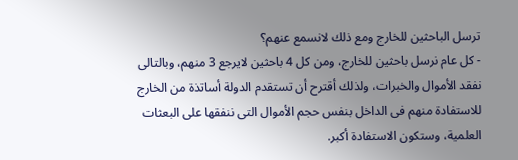ترسل الباحثين للخارج ومع ذلك لانسمع عنهم؟
- كل عام نرسل باحثين للخارج، ومن كل 4 باحثين لايرجع 3 منهم، وبالتالى نفقد الأموال والخبرات، ولذلك أقترح أن تستقدم الدولة أساتذة من الخارج للاستفادة منهم فى الداخل بنفس حجم الأموال التى ننفقها على البعثات العلمية، وستكون الاستفادة أكبر.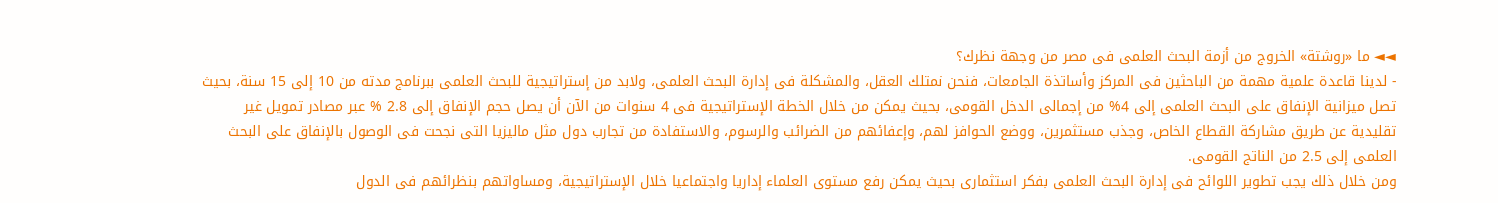◄◄ ما «روشتة» الخروج من أزمة البحث العلمى فى مصر من وجهة نظرك؟
- لدينا قاعدة علمية مهمة من الباحثين فى المركز وأساتذة الجامعات، فنحن نمتلك العقل، والمشكلة فى إدارة البحث العلمى، ولابد من إستراتيجية للبحث العلمى ببرنامج مدته من 10 إلى 15 سنة، بحيث تصل ميزانية الإنفاق على البحث العلمى إلى 4% من إجمالى الدخل القومى، بحيث يمكن من خلال الخطة الإستراتيجية فى 4 سنوات من الآن أن يصل حجم الإنفاق إلى 2.8 % عبر مصادر تمويل غير تقليدية عن طريق مشاركة القطاع الخاص، وجذب مستثمرين، ووضع الحوافز لهم، وإعفائهم من الضرائب والرسوم، والاستفادة من تجارب دول مثل ماليزيا التى نجحت فى الوصول بالإنفاق على البحث العلمى إلى 2.5 من الناتج القومى.
ومن خلال ذلك يجب تطوير اللوائح فى إدارة البحث العلمى بفكر استثمارى بحيث يمكن رفع مستوى العلماء إداريا واجتماعيا خلال الإستراتيجية، ومساواتهم بنظرائهم فى الدول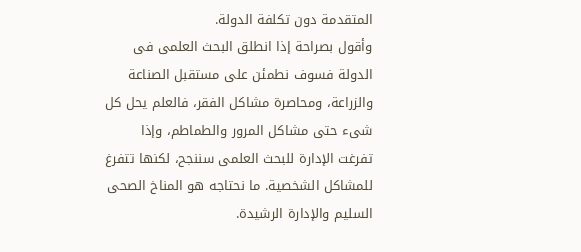المتقدمة دون تكلفة الدولة.
وأقول بصراحة إذا انطلق البحث العلمى فى الدولة فسوف نطمئن على مستقبل الصناعة والزراعة، ومحاصرة مشاكل الفقر، فالعلم يحل كل شىء حتى مشاكل المرور والطماطم، وإذا تفرغت الإدارة للبحث العلمى سننجح، لكنها تتفرغ للمشاكل الشخصية. ما نحتاجه هو المناخ الصحى السليم والإدارة الرشيدة.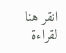انقر هنا لقراءة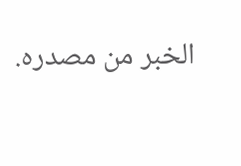الخبر من مصدره.